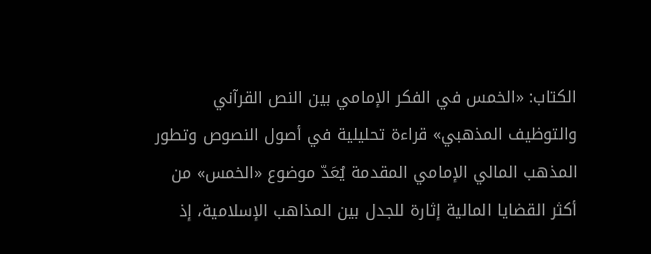الكتاب: «الخمس في الفكر الإمامي بين النص القرآني والتوظيف المذهبي» قراءة تحليلية في أصول النصوص وتطور المذهب المالي الإمامي المقدمة يُعَدّ موضوع «الخمس» من أكثر القضايا المالية إثارة للجدل بين المذاهب الإسلامية، إذ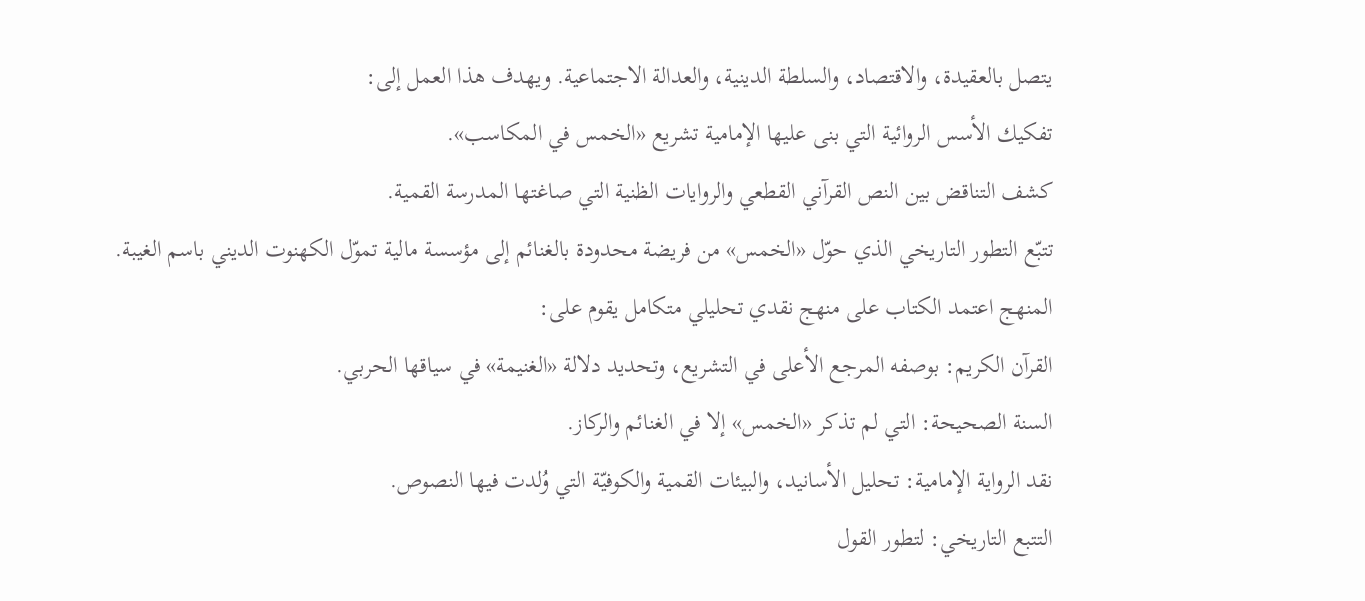يتصل بالعقيدة، والاقتصاد، والسلطة الدينية، والعدالة الاجتماعية. ويهدف هذا العمل إلى:
تفكيك الأسس الروائية التي بنى عليها الإمامية تشريع «الخمس في المكاسب».
كشف التناقض بين النص القرآني القطعي والروايات الظنية التي صاغتها المدرسة القمية.
تتبّع التطور التاريخي الذي حوّل «الخمس» من فريضة محدودة بالغنائم إلى مؤسسة مالية تموّل الكهنوت الديني باسم الغيبة.
المنهج اعتمد الكتاب على منهج نقدي تحليلي متكامل يقوم على:
القرآن الكريم: بوصفه المرجع الأعلى في التشريع، وتحديد دلالة «الغنيمة» في سياقها الحربي.
السنة الصحيحة: التي لم تذكر «الخمس» إلا في الغنائم والركاز.
نقد الرواية الإمامية: تحليل الأسانيد، والبيئات القمية والكوفيّة التي وُلدت فيها النصوص.
التتبع التاريخي: لتطور القول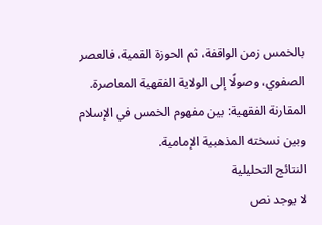بالخمس زمن الواقفة، ثم الحوزة القمية، فالعصر الصفوي، وصولًا إلى الولاية الفقهية المعاصرة.
المقارنة الفقهية: بين مفهوم الخمس في الإسلام وبين نسخته المذهبية الإمامية.
النتائج التحليلية
لا يوجد نص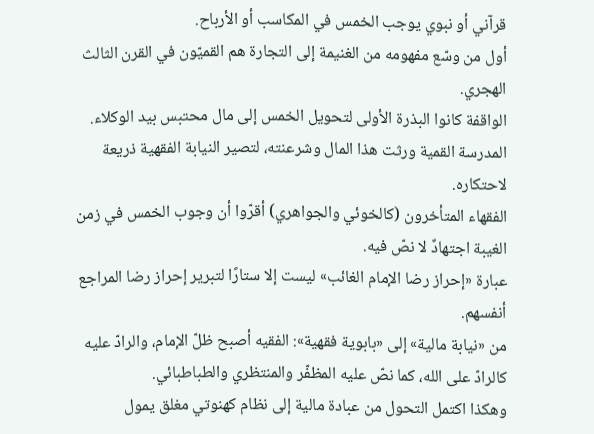قرآني أو نبوي يوجب الخمس في المكاسب أو الأرباح.
أول من وسّع مفهومه من الغنيمة إلى التجارة هم القميّون في القرن الثالث الهجري.
الواقفة كانوا البذرة الأولى لتحويل الخمس إلى مال محتبس بيد الوكلاء.
المدرسة القمية ورثت هذا المال وشرعنته، لتصير النيابة الفقهية ذريعة لاحتكاره.
الفقهاء المتأخرون (كالخوئي والجواهري) أقرّوا أن وجوب الخمس في زمن الغيبة اجتهادٌ لا نصّ فيه.
عبارة «إحراز رضا الإمام الغائب» ليست إلا ستارًا لتبرير إحراز رضا المراجع أنفسهم.
من «نيابة مالية» إلى «بابوية فقهية»: الفقيه أصبح ظلّ الإمام، والرادّ عليه كالرادّ على الله، كما نصّ عليه المظفّر والمنتظري والطباطبائي.
وهكذا اكتمل التحول من عبادة مالية إلى نظام كهنوتي مغلق يمول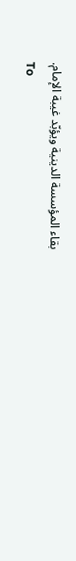بقاء المؤسسة الدينية ويؤبّد غيبة الإمام.
To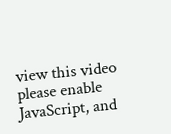view this video please enable JavaScript, and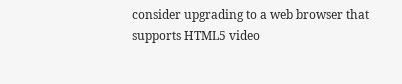consider upgrading to a web browser that supports HTML5 video